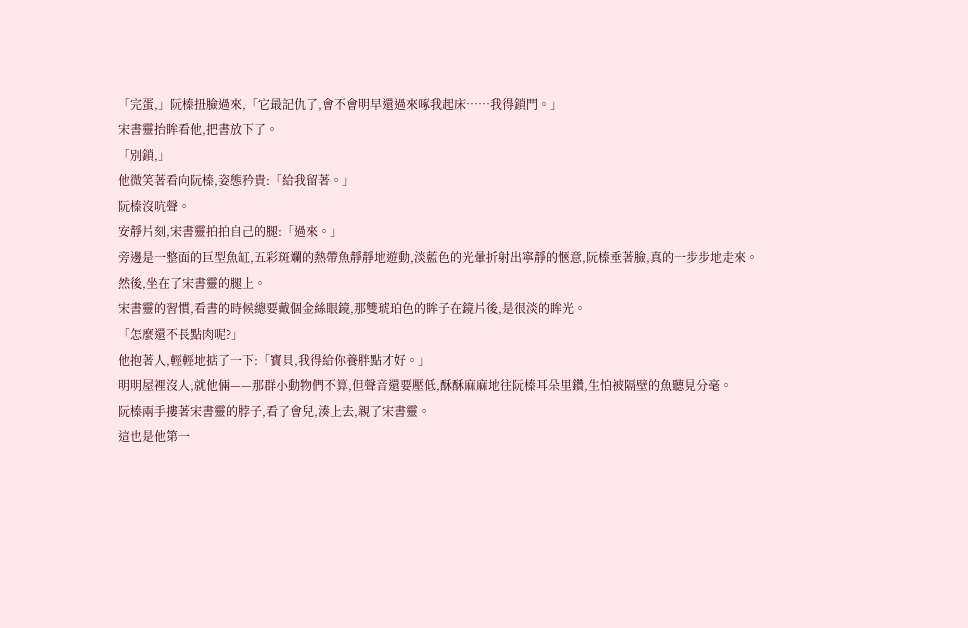「完蛋,」阮榛扭臉過來,「它最記仇了,會不會明早還過來啄我起床……我得鎖門。」
宋書靈抬眸看他,把書放下了。
「別鎖,」
他微笑著看向阮榛,姿態矜貴:「給我留著。」
阮榛沒吭聲。
安靜片刻,宋書靈拍拍自己的腿:「過來。」
旁邊是一整面的巨型魚缸,五彩斑斕的熱帶魚靜靜地遊動,淡藍色的光暈折射出寧靜的愜意,阮榛垂著臉,真的一步步地走來。
然後,坐在了宋書靈的腿上。
宋書靈的習慣,看書的時候總要戴個金絲眼鏡,那雙琥珀色的眸子在鏡片後,是很淡的眸光。
「怎麼還不長點肉呢?」
他抱著人,輕輕地掂了一下:「寶貝,我得給你養胖點才好。」
明明屋裡沒人,就他倆——那群小動物們不算,但聲音還要壓低,酥酥麻麻地往阮榛耳朵里鑽,生怕被隔壁的魚聽見分毫。
阮榛兩手摟著宋書靈的脖子,看了會兒,湊上去,親了宋書靈。
這也是他第一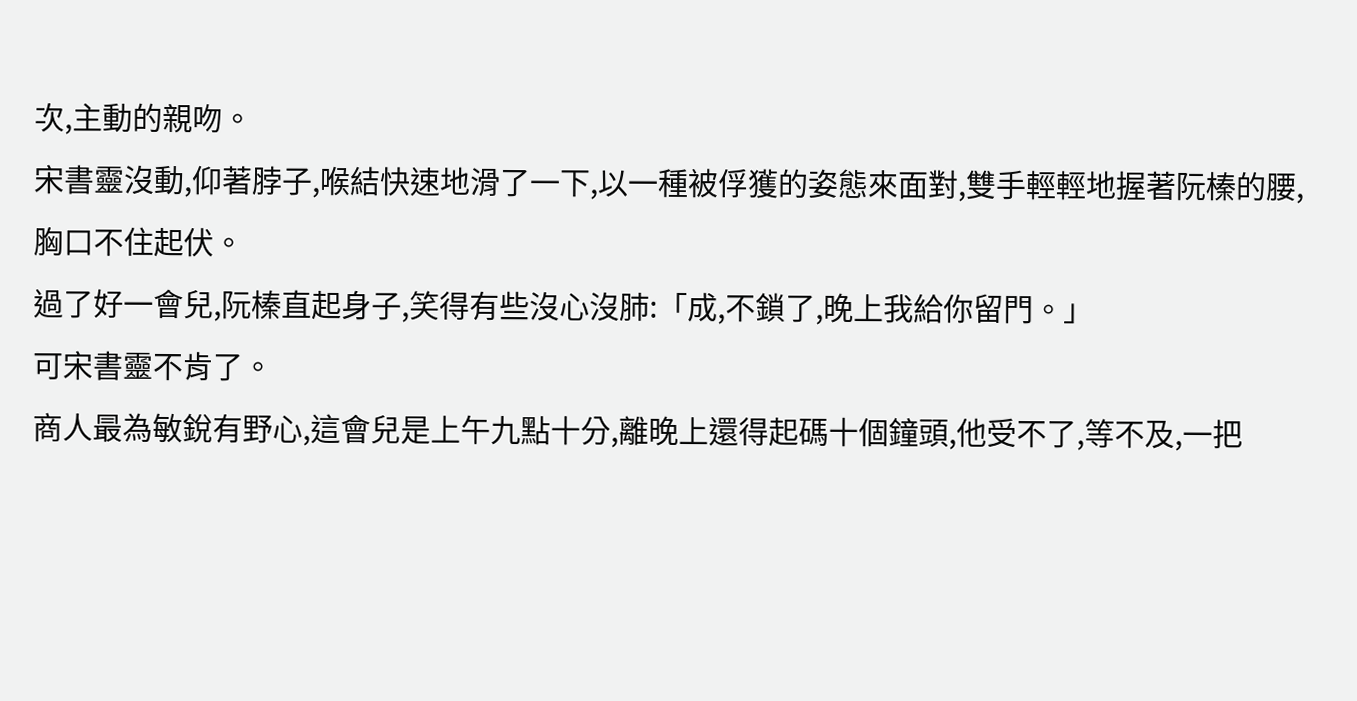次,主動的親吻。
宋書靈沒動,仰著脖子,喉結快速地滑了一下,以一種被俘獲的姿態來面對,雙手輕輕地握著阮榛的腰,胸口不住起伏。
過了好一會兒,阮榛直起身子,笑得有些沒心沒肺:「成,不鎖了,晚上我給你留門。」
可宋書靈不肯了。
商人最為敏銳有野心,這會兒是上午九點十分,離晚上還得起碼十個鐘頭,他受不了,等不及,一把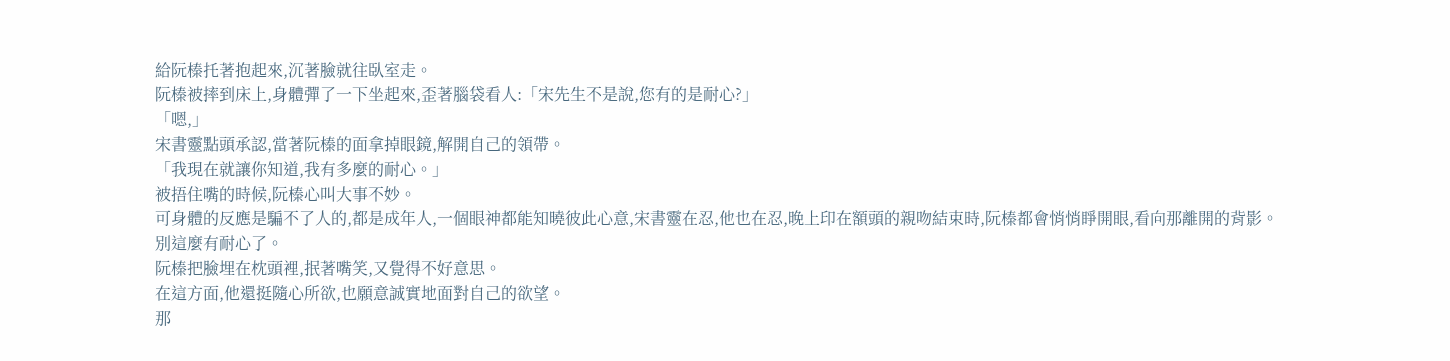給阮榛托著抱起來,沉著臉就往臥室走。
阮榛被摔到床上,身體彈了一下坐起來,歪著腦袋看人:「宋先生不是說,您有的是耐心?」
「嗯,」
宋書靈點頭承認,當著阮榛的面拿掉眼鏡,解開自己的領帶。
「我現在就讓你知道,我有多麼的耐心。」
被捂住嘴的時候,阮榛心叫大事不妙。
可身體的反應是騙不了人的,都是成年人,一個眼神都能知曉彼此心意,宋書靈在忍,他也在忍,晚上印在額頭的親吻結束時,阮榛都會悄悄睜開眼,看向那離開的背影。
別這麼有耐心了。
阮榛把臉埋在枕頭裡,抿著嘴笑,又覺得不好意思。
在這方面,他還挺隨心所欲,也願意誠實地面對自己的欲望。
那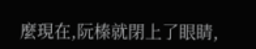麼現在,阮榛就閉上了眼睛,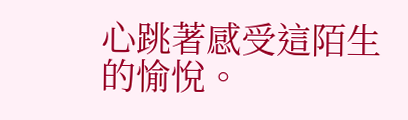心跳著感受這陌生的愉悅。